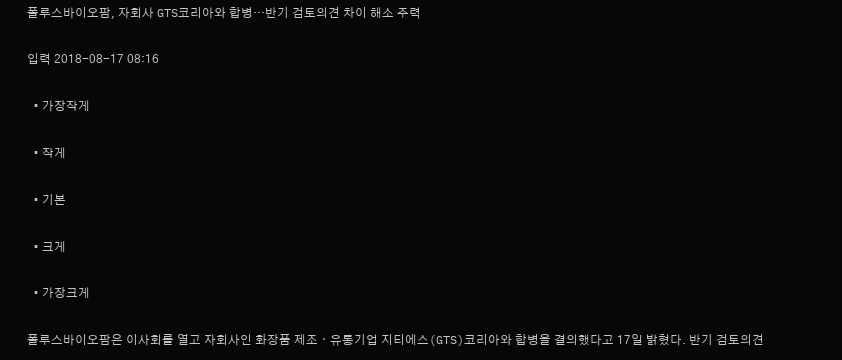폴루스바이오팜, 자회사 GTS코리아와 합병…반기 검토의견 차이 해소 주력

입력 2018-08-17 08:16

  • 가장작게

  • 작게

  • 기본

  • 크게

  • 가장크게

폴루스바이오팜은 이사회를 열고 자회사인 화장품 제조ㆍ유통기업 지티에스(GTS)코리아와 합병을 결의했다고 17일 밝혔다. 반기 검토의견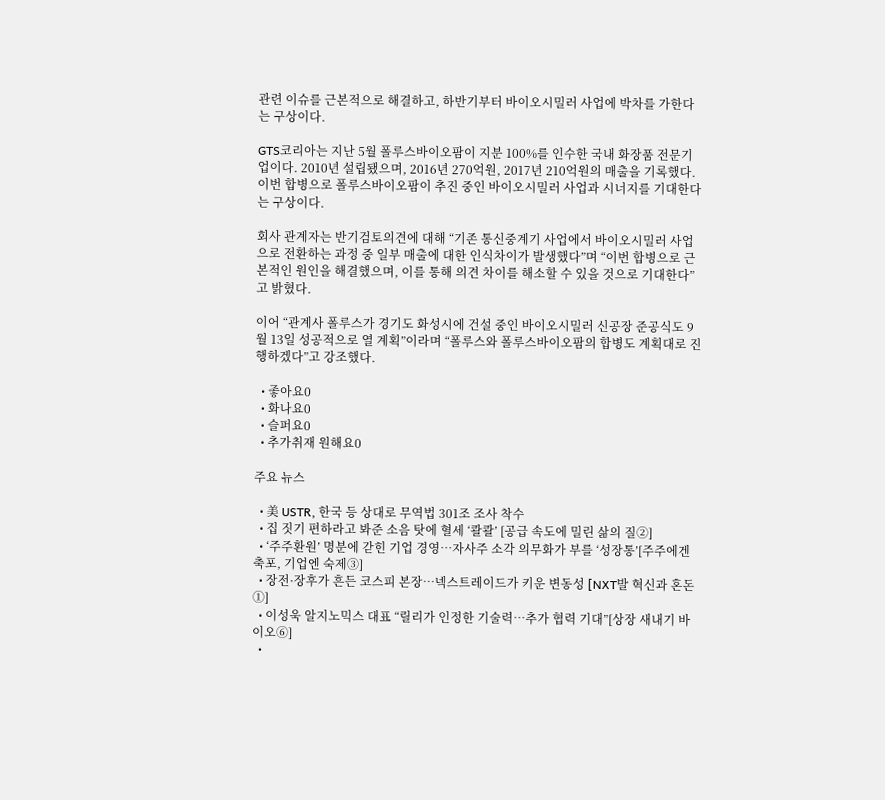관련 이슈를 근본적으로 해결하고, 하반기부터 바이오시밀러 사업에 박차를 가한다는 구상이다.

GTS코리아는 지난 5월 폴루스바이오팜이 지분 100%를 인수한 국내 화장품 전문기업이다. 2010년 설립됐으며, 2016년 270억원, 2017년 210억원의 매출을 기록했다. 이번 합병으로 폴루스바이오팜이 추진 중인 바이오시밀러 사업과 시너지를 기대한다는 구상이다.

회사 관계자는 반기검토의견에 대해 “기존 통신중계기 사업에서 바이오시밀러 사업으로 전환하는 과정 중 일부 매출에 대한 인식차이가 발생했다”며 “이번 합병으로 근본적인 원인을 해결했으며, 이를 통해 의견 차이를 해소할 수 있을 것으로 기대한다”고 밝혔다.

이어 “관계사 폴루스가 경기도 화성시에 건설 중인 바이오시밀러 신공장 준공식도 9월 13일 성공적으로 열 계획”이라며 “폴루스와 폴루스바이오팜의 합병도 계획대로 진행하겠다”고 강조했다.

  • 좋아요0
  • 화나요0
  • 슬퍼요0
  • 추가취재 원해요0

주요 뉴스

  • 美 USTR, 한국 등 상대로 무역법 301조 조사 착수
  • 집 짓기 편하라고 봐준 소음 탓에 혈세 ‘콸콸’ [공급 속도에 밀린 삶의 질②]
  • ‘주주환원’ 명분에 갇힌 기업 경영…자사주 소각 의무화가 부를 ‘성장통’[주주에겐 축포, 기업엔 숙제③]
  • 장전·장후가 흔든 코스피 본장…넥스트레이드가 키운 변동성 [NXT발 혁신과 혼돈 ①]
  • 이성욱 알지노믹스 대표 “릴리가 인정한 기술력…추가 협력 기대”[상장 새내기 바이오⑥]
  •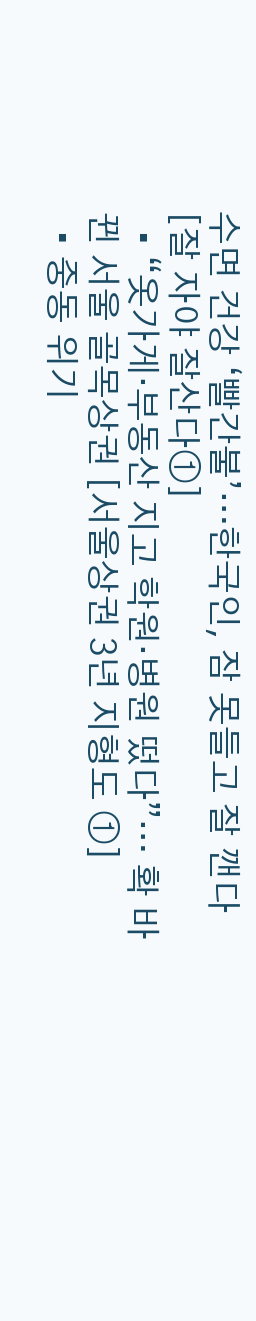수면 건강 ‘빨간불’…한국인, 잠 못들고 잘 깬다 [잘 자야 잘산다①]
  • “옷가게·부동산 지고 학원·병원 떴다”… 확 바뀐 서울 골목상권 [서울상권 3년 지형도 ①]
  • 중동 위기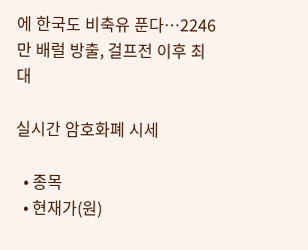에 한국도 비축유 푼다…2246만 배럴 방출, 걸프전 이후 최대

실시간 암호화폐 시세

  • 종목
  • 현재가(원)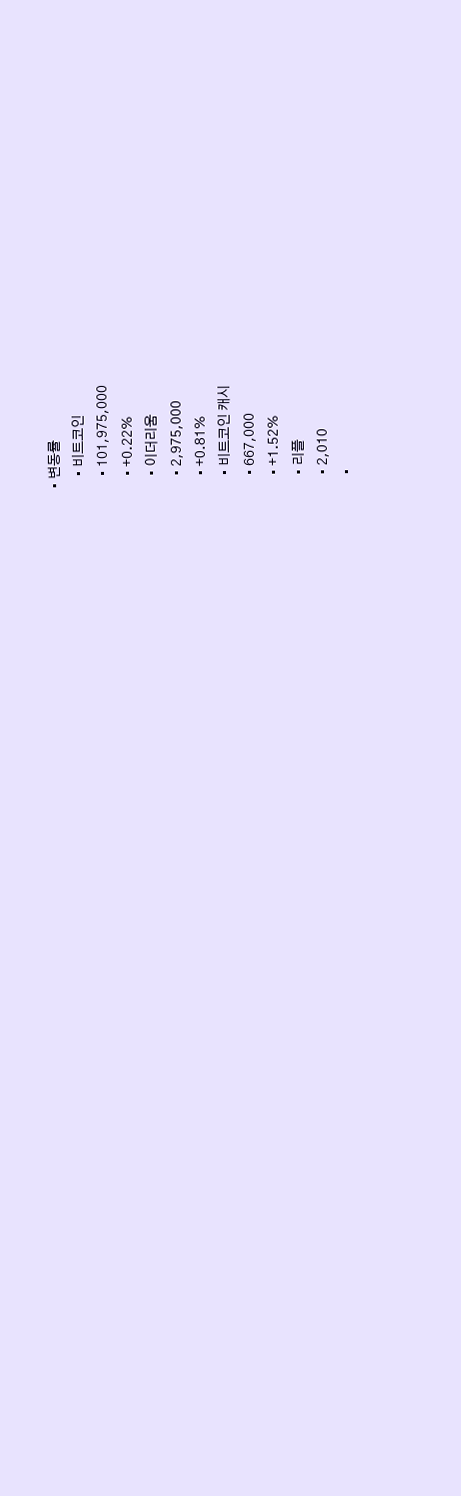• 변동률
    • 비트코인
    • 101,975,000
    • +0.22%
    • 이더리움
    • 2,975,000
    • +0.81%
    • 비트코인 캐시
    • 667,000
    • +1.52%
    • 리플
    • 2,010
    •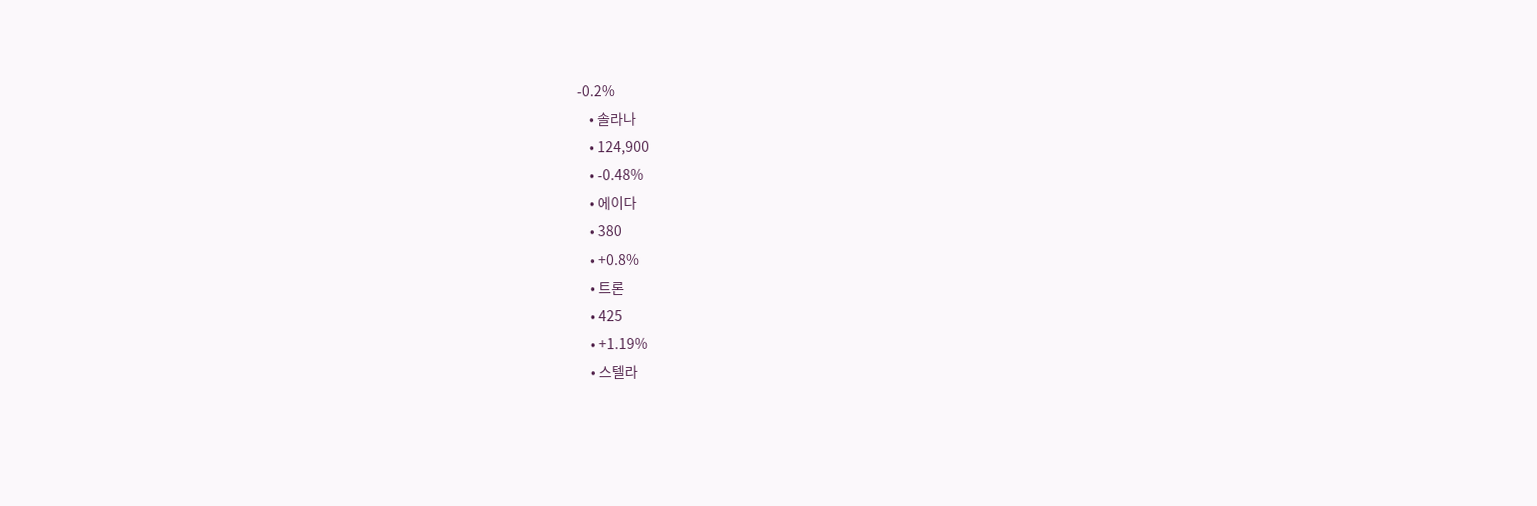-0.2%
    • 솔라나
    • 124,900
    • -0.48%
    • 에이다
    • 380
    • +0.8%
    • 트론
    • 425
    • +1.19%
    • 스텔라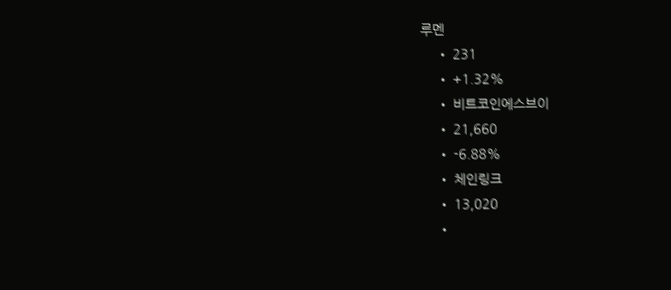루멘
    • 231
    • +1.32%
    • 비트코인에스브이
    • 21,660
    • -6.88%
    • 체인링크
    • 13,020
    •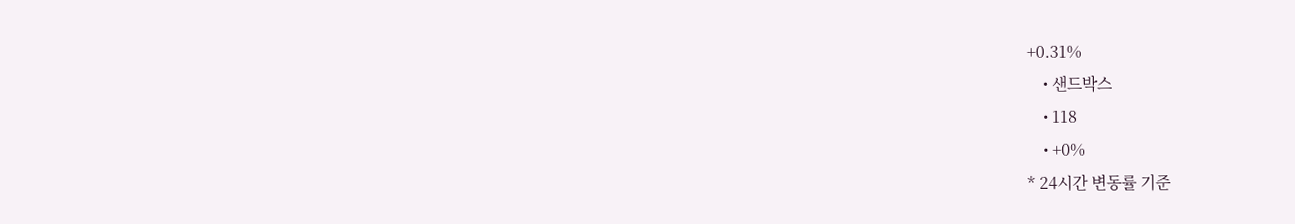+0.31%
    • 샌드박스
    • 118
    • +0%
* 24시간 변동률 기준